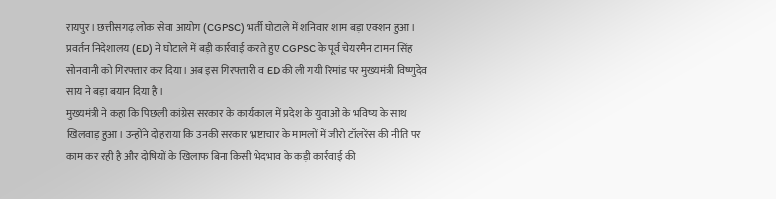रायपुर। छत्तीसगढ़ लोक सेवा आयोग (CGPSC) भर्ती घोटाले में शनिवार शाम बड़ा एक्शन हुआ। प्रवर्तन निदेशालय (ED) ने घोटाले में बड़ी कार्रवाई करते हुए CGPSC के पूर्व चेयरमैन टामन सिंह सोनवानी को गिरफ्तार कर दिया। अब इस गिरफ्तारी व ED की ली गयी रिमांड पर मुख्यमंत्री विष्णुदेव साय ने बड़ा बयान दिया है।
मुख्यमंत्री ने कहा कि पिछली कांग्रेस सरकार के कार्यकाल में प्रदेश के युवाओं के भविष्य के साथ खिलवाड़ हुआ। उन्होंने दोहराया कि उनकी सरकार भ्रष्टाचार के मामलों में जीरो टॉलरेंस की नीति पर काम कर रही है और दोषियों के खिलाफ बिना किसी भेदभाव के कड़ी कार्रवाई की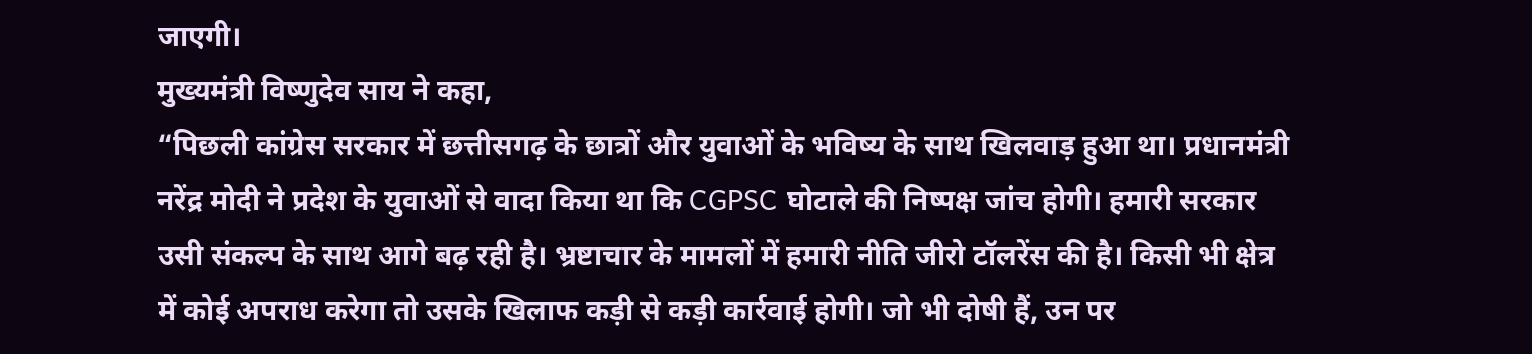जाएगी।
मुख्यमंत्री विष्णुदेव साय ने कहा,
“पिछली कांग्रेस सरकार में छत्तीसगढ़ के छात्रों और युवाओं के भविष्य के साथ खिलवाड़ हुआ था। प्रधानमंत्री नरेंद्र मोदी ने प्रदेश के युवाओं से वादा किया था कि CGPSC घोटाले की निष्पक्ष जांच होगी। हमारी सरकार उसी संकल्प के साथ आगे बढ़ रही है। भ्रष्टाचार के मामलों में हमारी नीति जीरो टॉलरेंस की है। किसी भी क्षेत्र में कोई अपराध करेगा तो उसके खिलाफ कड़ी से कड़ी कार्रवाई होगी। जो भी दोषी हैं, उन पर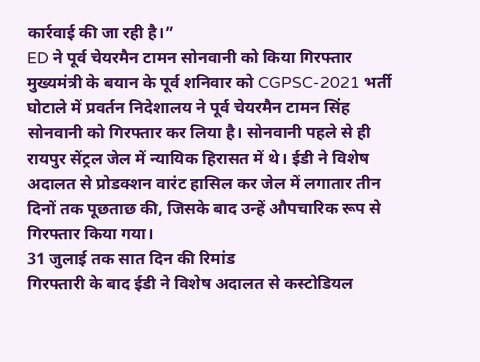कार्रवाई की जा रही है।”
ED ने पूर्व चेयरमैन टामन सोनवानी को किया गिरफ्तार
मुख्यमंत्री के बयान के पूर्व शनिवार को CGPSC-2021 भर्ती घोटाले में प्रवर्तन निदेशालय ने पूर्व चेयरमैन टामन सिंह सोनवानी को गिरफ्तार कर लिया है। सोनवानी पहले से ही रायपुर सेंट्रल जेल में न्यायिक हिरासत में थे। ईडी ने विशेष अदालत से प्रोडक्शन वारंट हासिल कर जेल में लगातार तीन दिनों तक पूछताछ की, जिसके बाद उन्हें औपचारिक रूप से गिरफ्तार किया गया।
31 जुलाई तक सात दिन की रिमांड
गिरफ्तारी के बाद ईडी ने विशेष अदालत से कस्टोडियल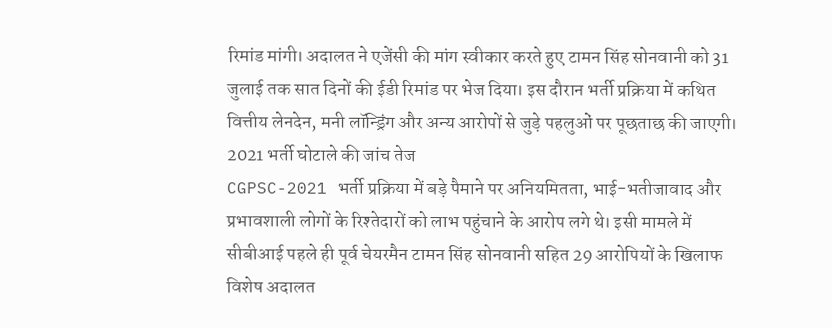रिमांड मांगी। अदालत ने एजेंसी की मांग स्वीकार करते हुए टामन सिंह सोनवानी को 31 जुलाई तक सात दिनों की ईडी रिमांड पर भेज दिया। इस दौरान भर्ती प्रक्रिया में कथित वित्तीय लेनदेन, मनी लॉन्ड्रिंग और अन्य आरोपों से जुड़े पहलुओं पर पूछताछ की जाएगी।
2021 भर्ती घोटाले की जांच तेज
CGPSC-2021 भर्ती प्रक्रिया में बड़े पैमाने पर अनियमितता, भाई-भतीजावाद और प्रभावशाली लोगों के रिश्तेदारों को लाभ पहुंचाने के आरोप लगे थे। इसी मामले में सीबीआई पहले ही पूर्व चेयरमैन टामन सिंह सोनवानी सहित 29 आरोपियों के खिलाफ विशेष अदालत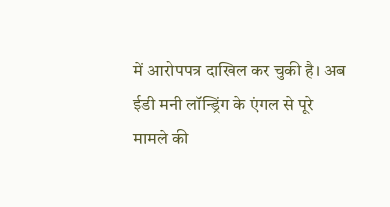में आरोपपत्र दाखिल कर चुकी है। अब ईडी मनी लॉन्ड्रिंग के एंगल से पूरे मामले की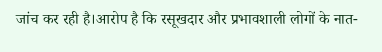जांच कर रही है।आरोप है कि रसूखदार और प्रभावशाली लोगों के नात-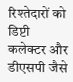रिश्तेदारों को डिप्टी कलेक्टर और डीएसपी जैसे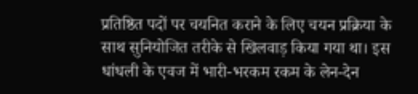प्रतिष्ठित पदों पर चयनित कराने के लिए चयन प्रक्रिया के साथ सुनियोजित तरीके से खिलवाड़ किया गया था। इस धांधली के एवज में भारी-भरकम रकम के लेन-देन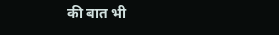की बात भी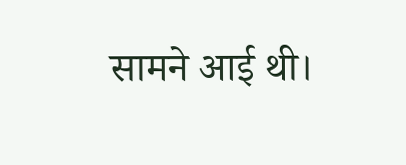सामने आई थी।